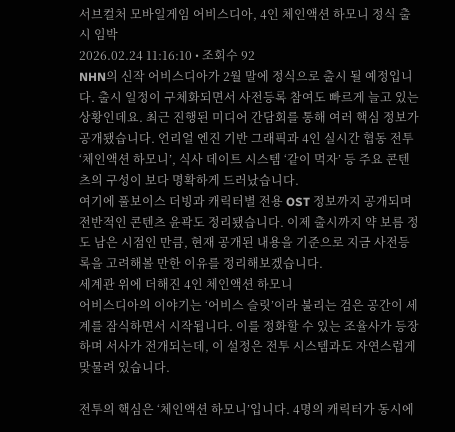서브컬처 모바일게임 어비스디아, 4인 체인액션 하모니 정식 출시 임박
2026.02.24 11:16:10 • 조회수 92
NHN의 신작 어비스디아가 2월 말에 정식으로 출시 될 예정입니다. 출시 일정이 구체화되면서 사전등록 참여도 빠르게 늘고 있는 상황인데요. 최근 진행된 미디어 간담회를 통해 여러 핵심 정보가 공개됐습니다. 언리얼 엔진 기반 그래픽과 4인 실시간 협동 전투 ‘체인액션 하모니’, 식사 데이트 시스템 ‘같이 먹자’ 등 주요 콘텐츠의 구성이 보다 명확하게 드러났습니다.
여기에 풀보이스 더빙과 캐릭터별 전용 OST 정보까지 공개되며 전반적인 콘텐츠 윤곽도 정리됐습니다. 이제 출시까지 약 보름 정도 남은 시점인 만큼, 현재 공개된 내용을 기준으로 지금 사전등록을 고려해볼 만한 이유를 정리해보겠습니다.
세계관 위에 더해진 4인 체인액션 하모니
어비스디아의 이야기는 ‘어비스 슬릿’이라 불리는 검은 공간이 세계를 잠식하면서 시작됩니다. 이를 정화할 수 있는 조율사가 등장하며 서사가 전개되는데, 이 설정은 전투 시스템과도 자연스럽게 맞물려 있습니다.

전투의 핵심은 ‘체인액션 하모니’입니다. 4명의 캐릭터가 동시에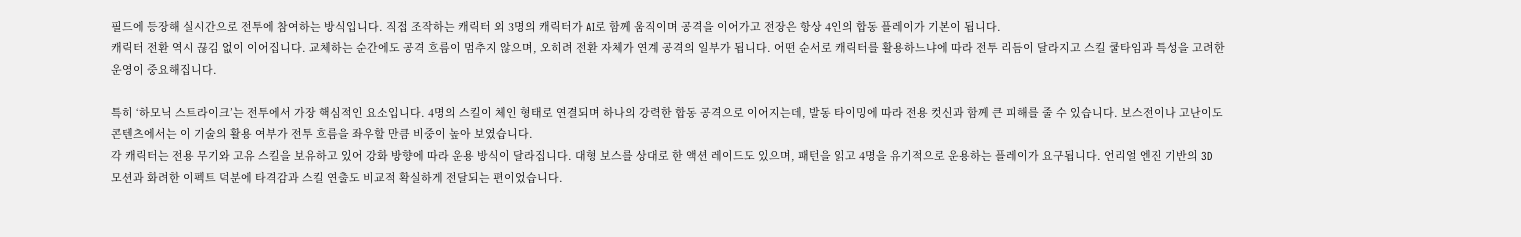필드에 등장해 실시간으로 전투에 참여하는 방식입니다. 직접 조작하는 캐릭터 외 3명의 캐릭터가 AI로 함께 움직이며 공격을 이어가고 전장은 항상 4인의 합동 플레이가 기본이 됩니다.
캐릭터 전환 역시 끊김 없이 이어집니다. 교체하는 순간에도 공격 흐름이 멈추지 않으며, 오히려 전환 자체가 연계 공격의 일부가 됩니다. 어떤 순서로 캐릭터를 활용하느냐에 따라 전투 리듬이 달라지고 스킬 쿨타임과 특성을 고려한 운영이 중요해집니다.

특히 ‘하모닉 스트라이크’는 전투에서 가장 핵심적인 요소입니다. 4명의 스킬이 체인 형태로 연결되며 하나의 강력한 합동 공격으로 이어지는데, 발동 타이밍에 따라 전용 컷신과 함께 큰 피해를 줄 수 있습니다. 보스전이나 고난이도 콘텐츠에서는 이 기술의 활용 여부가 전투 흐름을 좌우할 만큼 비중이 높아 보였습니다.
각 캐릭터는 전용 무기와 고유 스킬을 보유하고 있어 강화 방향에 따라 운용 방식이 달라집니다. 대형 보스를 상대로 한 액션 레이드도 있으며, 패턴을 읽고 4명을 유기적으로 운용하는 플레이가 요구됩니다. 언리얼 엔진 기반의 3D 모션과 화려한 이펙트 덕분에 타격감과 스킬 연출도 비교적 확실하게 전달되는 편이었습니다.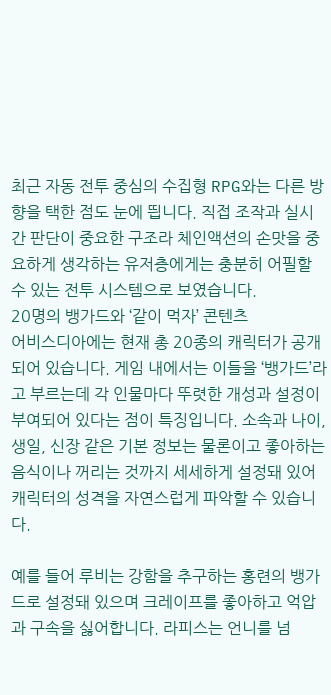최근 자동 전투 중심의 수집형 RPG와는 다른 방향을 택한 점도 눈에 띕니다. 직접 조작과 실시간 판단이 중요한 구조라 체인액션의 손맛을 중요하게 생각하는 유저층에게는 충분히 어필할 수 있는 전투 시스템으로 보였습니다.
20명의 뱅가드와 ‘같이 먹자’ 콘텐츠
어비스디아에는 현재 총 20종의 캐릭터가 공개되어 있습니다. 게임 내에서는 이들을 ‘뱅가드’라고 부르는데 각 인물마다 뚜렷한 개성과 설정이 부여되어 있다는 점이 특징입니다. 소속과 나이, 생일, 신장 같은 기본 정보는 물론이고 좋아하는 음식이나 꺼리는 것까지 세세하게 설정돼 있어 캐릭터의 성격을 자연스럽게 파악할 수 있습니다.

예를 들어 루비는 강함을 추구하는 홍련의 뱅가드로 설정돼 있으며 크레이프를 좋아하고 억압과 구속을 싫어합니다. 라피스는 언니를 넘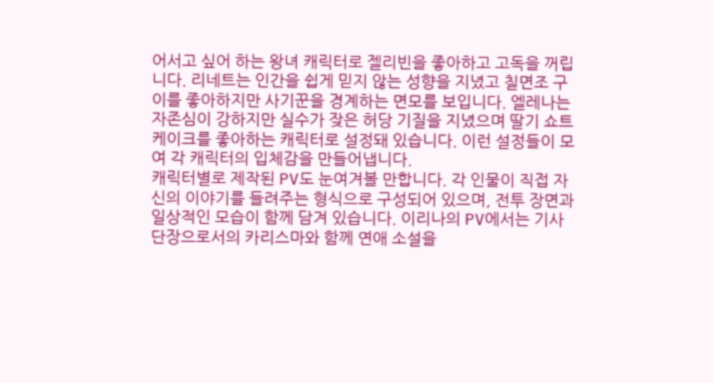어서고 싶어 하는 왕녀 캐릭터로 젤리빈을 좋아하고 고독을 꺼립니다. 리네트는 인간을 쉽게 믿지 않는 성향을 지녔고 칠면조 구이를 좋아하지만 사기꾼을 경계하는 면모를 보입니다. 엘레나는 자존심이 강하지만 실수가 잦은 허당 기질을 지녔으며 딸기 쇼트케이크를 좋아하는 캐릭터로 설정돼 있습니다. 이런 설정들이 모여 각 캐릭터의 입체감을 만들어냅니다.
캐릭터별로 제작된 PV도 눈여겨볼 만합니다. 각 인물이 직접 자신의 이야기를 들려주는 형식으로 구성되어 있으며, 전투 장면과 일상적인 모습이 함께 담겨 있습니다. 이리나의 PV에서는 기사단장으로서의 카리스마와 함께 연애 소설을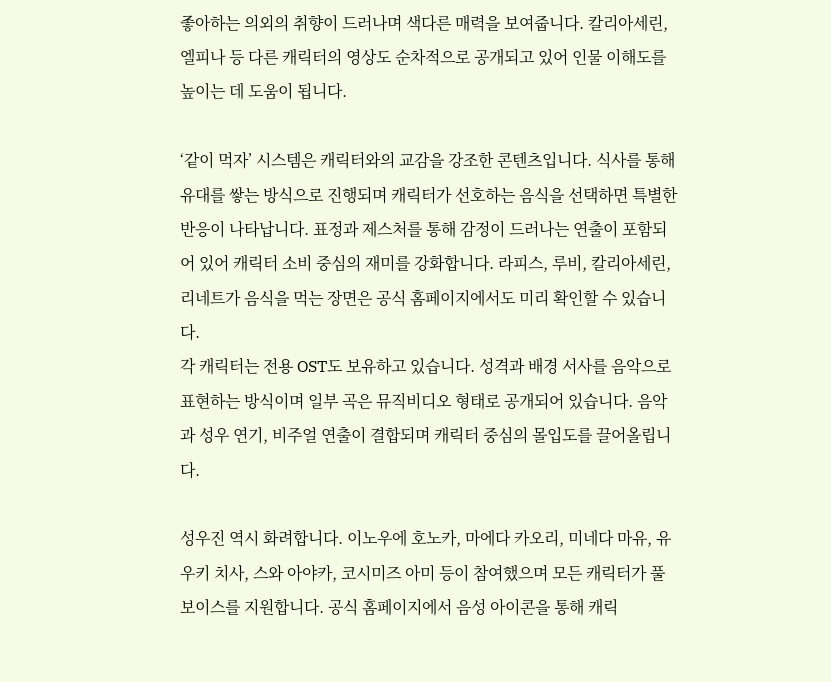좋아하는 의외의 취향이 드러나며 색다른 매력을 보여줍니다. 칼리아세린, 엘피나 등 다른 캐릭터의 영상도 순차적으로 공개되고 있어 인물 이해도를 높이는 데 도움이 됩니다.

‘같이 먹자’ 시스템은 캐릭터와의 교감을 강조한 콘텐츠입니다. 식사를 통해 유대를 쌓는 방식으로 진행되며 캐릭터가 선호하는 음식을 선택하면 특별한 반응이 나타납니다. 표정과 제스처를 통해 감정이 드러나는 연출이 포함되어 있어 캐릭터 소비 중심의 재미를 강화합니다. 라피스, 루비, 칼리아세린, 리네트가 음식을 먹는 장면은 공식 홈페이지에서도 미리 확인할 수 있습니다.
각 캐릭터는 전용 OST도 보유하고 있습니다. 성격과 배경 서사를 음악으로 표현하는 방식이며 일부 곡은 뮤직비디오 형태로 공개되어 있습니다. 음악과 성우 연기, 비주얼 연출이 결합되며 캐릭터 중심의 몰입도를 끌어올립니다.

성우진 역시 화려합니다. 이노우에 호노카, 마에다 카오리, 미네다 마유, 유우키 치사, 스와 아야카, 코시미즈 아미 등이 참여했으며 모든 캐릭터가 풀보이스를 지원합니다. 공식 홈페이지에서 음성 아이콘을 통해 캐릭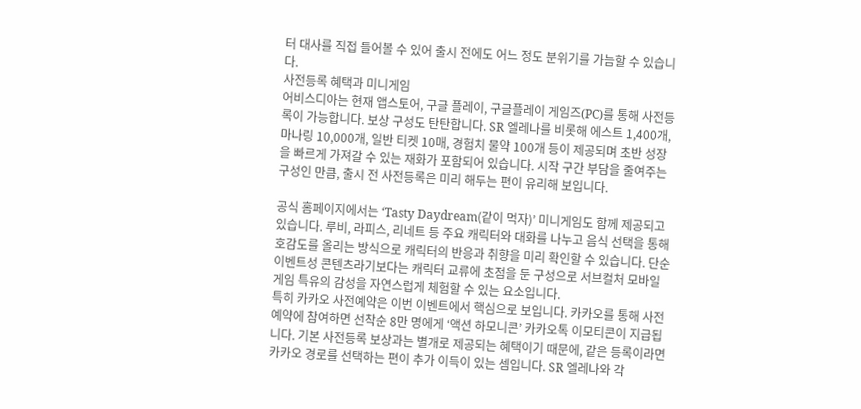터 대사를 직접 들어볼 수 있어 출시 전에도 어느 정도 분위기를 가늠할 수 있습니다.
사전등록 혜택과 미니게임
어비스디아는 현재 앱스토어, 구글 플레이, 구글플레이 게임즈(PC)를 통해 사전등록이 가능합니다. 보상 구성도 탄탄합니다. SR 엘레나를 비롯해 에스트 1,400개, 마나링 10,000개, 일반 티켓 10매, 경험치 물약 100개 등이 제공되며 초반 성장을 빠르게 가져갈 수 있는 재화가 포함되어 있습니다. 시작 구간 부담을 줄여주는 구성인 만큼, 출시 전 사전등록은 미리 해두는 편이 유리해 보입니다.

공식 홈페이지에서는 ‘Tasty Daydream(같이 먹자)’ 미니게임도 함께 제공되고 있습니다. 루비, 라피스, 리네트 등 주요 캐릭터와 대화를 나누고 음식 선택을 통해 호감도를 올리는 방식으로 캐릭터의 반응과 취향을 미리 확인할 수 있습니다. 단순 이벤트성 콘텐츠라기보다는 캐릭터 교류에 초점을 둔 구성으로 서브컬처 모바일게임 특유의 감성을 자연스럽게 체험할 수 있는 요소입니다.
특히 카카오 사전예약은 이번 이벤트에서 핵심으로 보입니다. 카카오를 통해 사전예약에 참여하면 선착순 8만 명에게 ‘액션 하모니콘’ 카카오톡 이모티콘이 지급됩니다. 기본 사전등록 보상과는 별개로 제공되는 혜택이기 때문에, 같은 등록이라면 카카오 경로를 선택하는 편이 추가 이득이 있는 셈입니다. SR 엘레나와 각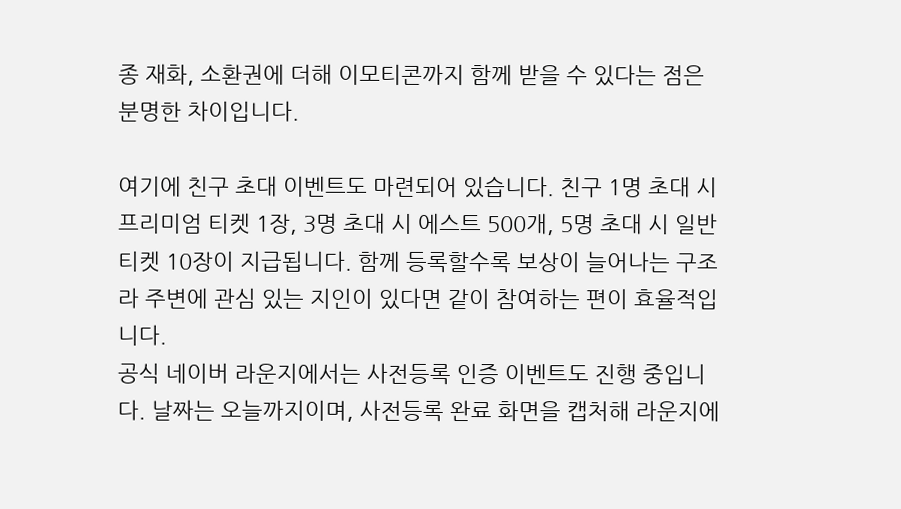종 재화, 소환권에 더해 이모티콘까지 함께 받을 수 있다는 점은 분명한 차이입니다.

여기에 친구 초대 이벤트도 마련되어 있습니다. 친구 1명 초대 시 프리미엄 티켓 1장, 3명 초대 시 에스트 500개, 5명 초대 시 일반 티켓 10장이 지급됩니다. 함께 등록할수록 보상이 늘어나는 구조라 주변에 관심 있는 지인이 있다면 같이 참여하는 편이 효율적입니다.
공식 네이버 라운지에서는 사전등록 인증 이벤트도 진행 중입니다. 날짜는 오늘까지이며, 사전등록 완료 화면을 캡처해 라운지에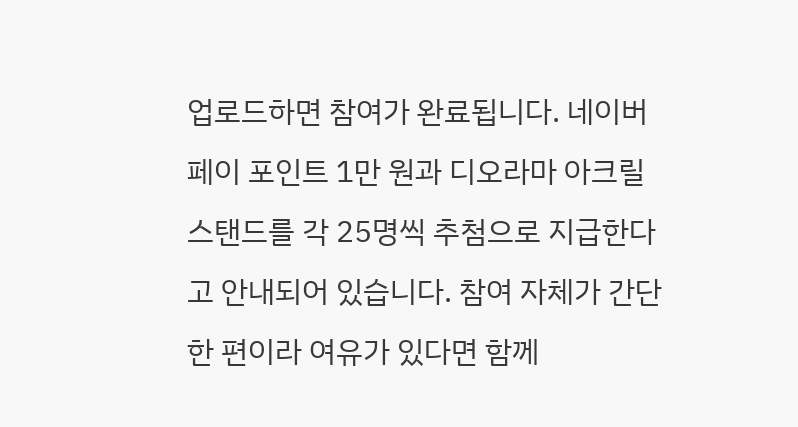업로드하면 참여가 완료됩니다. 네이버페이 포인트 1만 원과 디오라마 아크릴 스탠드를 각 25명씩 추첨으로 지급한다고 안내되어 있습니다. 참여 자체가 간단한 편이라 여유가 있다면 함께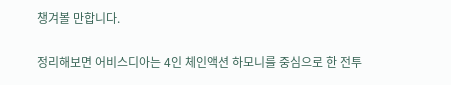챙겨볼 만합니다.

정리해보면 어비스디아는 4인 체인액션 하모니를 중심으로 한 전투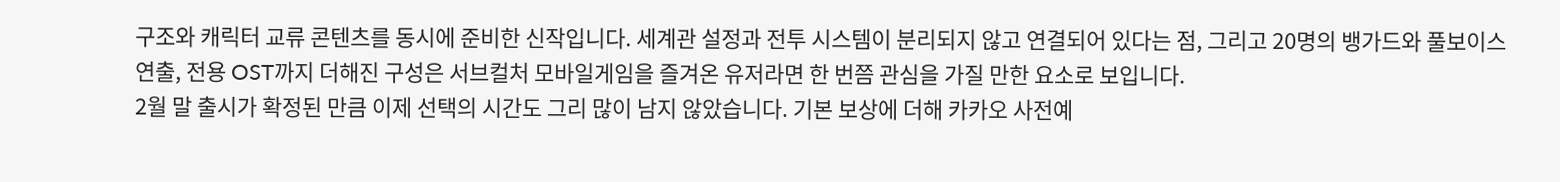구조와 캐릭터 교류 콘텐츠를 동시에 준비한 신작입니다. 세계관 설정과 전투 시스템이 분리되지 않고 연결되어 있다는 점, 그리고 20명의 뱅가드와 풀보이스 연출, 전용 OST까지 더해진 구성은 서브컬처 모바일게임을 즐겨온 유저라면 한 번쯤 관심을 가질 만한 요소로 보입니다.
2월 말 출시가 확정된 만큼 이제 선택의 시간도 그리 많이 남지 않았습니다. 기본 보상에 더해 카카오 사전예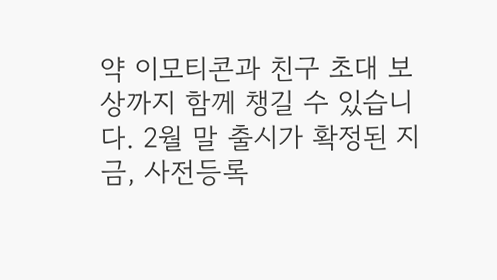약 이모티콘과 친구 초대 보상까지 함께 챙길 수 있습니다. 2월 말 출시가 확정된 지금, 사전등록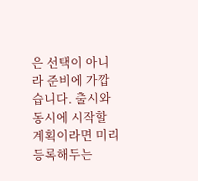은 선택이 아니라 준비에 가깝습니다. 출시와 동시에 시작할 계획이라면 미리 등록해두는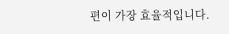편이 가장 효율적입니다.